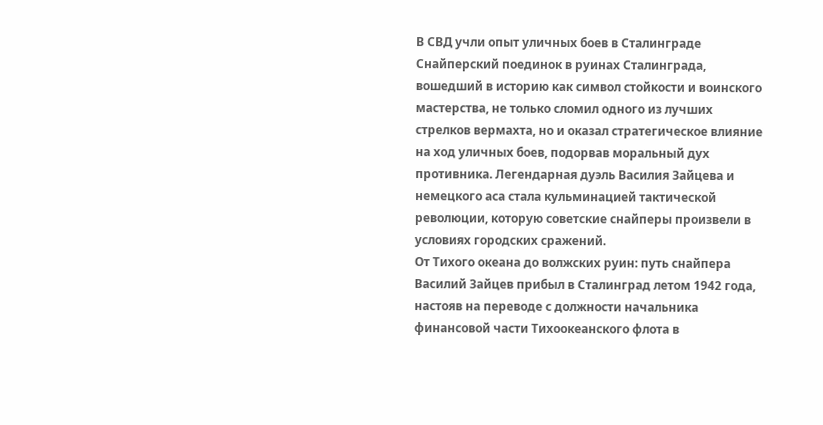В СВД учли опыт уличных боев в Сталинграде
Снайперский поединок в руинах Сталинграда, вошедший в историю как символ стойкости и воинского мастерства, не только сломил одного из лучших стрелков вермахта, но и оказал стратегическое влияние на ход уличных боев, подорвав моральный дух противника. Легендарная дуэль Василия Зайцева и немецкого аса стала кульминацией тактической революции, которую советские снайперы произвели в условиях городских сражений.
От Тихого океана до волжских руин: путь снайпера
Василий Зайцев прибыл в Сталинград летом 1942 года, настояв на переводе с должности начальника финансовой части Тихоокеанского флота в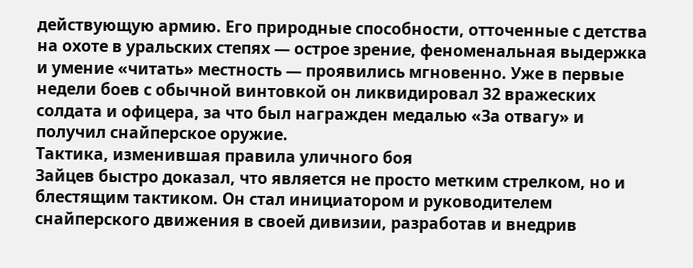действующую армию. Его природные способности, отточенные с детства на охоте в уральских степях — острое зрение, феноменальная выдержка и умение «читать» местность — проявились мгновенно. Уже в первые недели боев с обычной винтовкой он ликвидировал 32 вражеских солдата и офицера, за что был награжден медалью «За отвагу» и получил снайперское оружие.
Тактика, изменившая правила уличного боя
Зайцев быстро доказал, что является не просто метким стрелком, но и блестящим тактиком. Он стал инициатором и руководителем снайперского движения в своей дивизии, разработав и внедрив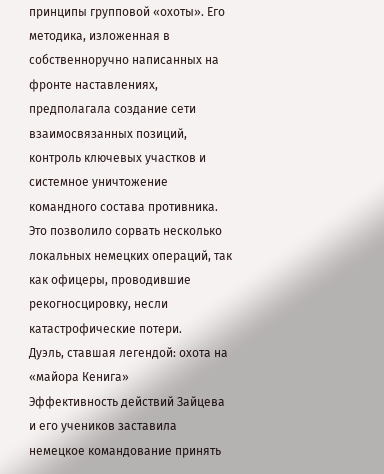принципы групповой «охоты». Его методика, изложенная в собственноручно написанных на фронте наставлениях, предполагала создание сети взаимосвязанных позиций, контроль ключевых участков и системное уничтожение командного состава противника. Это позволило сорвать несколько локальных немецких операций, так как офицеры, проводившие рекогносцировку, несли катастрофические потери.
Дуэль, ставшая легендой: охота на «майора Кенига»
Эффективность действий Зайцева и его учеников заставила немецкое командование принять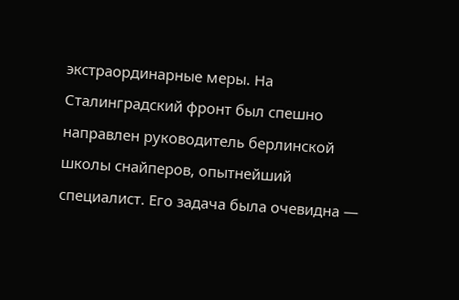экстраординарные меры. На Сталинградский фронт был спешно направлен руководитель берлинской школы снайперов, опытнейший специалист. Его задача была очевидна —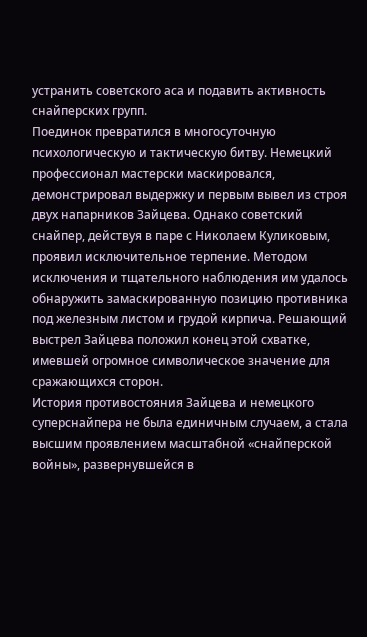устранить советского аса и подавить активность снайперских групп.
Поединок превратился в многосуточную психологическую и тактическую битву. Немецкий профессионал мастерски маскировался, демонстрировал выдержку и первым вывел из строя двух напарников Зайцева. Однако советский снайпер, действуя в паре с Николаем Куликовым, проявил исключительное терпение. Методом исключения и тщательного наблюдения им удалось обнаружить замаскированную позицию противника под железным листом и грудой кирпича. Решающий выстрел Зайцева положил конец этой схватке, имевшей огромное символическое значение для сражающихся сторон.
История противостояния Зайцева и немецкого суперснайпера не была единичным случаем, а стала высшим проявлением масштабной «снайперской войны», развернувшейся в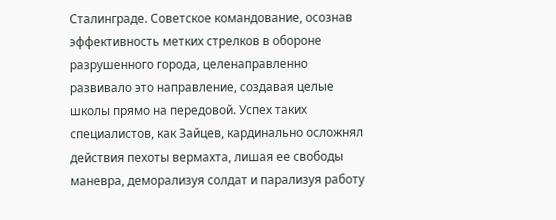Сталинграде. Советское командование, осознав эффективность метких стрелков в обороне разрушенного города, целенаправленно развивало это направление, создавая целые школы прямо на передовой. Успех таких специалистов, как Зайцев, кардинально осложнял действия пехоты вермахта, лишая ее свободы маневра, деморализуя солдат и парализуя работу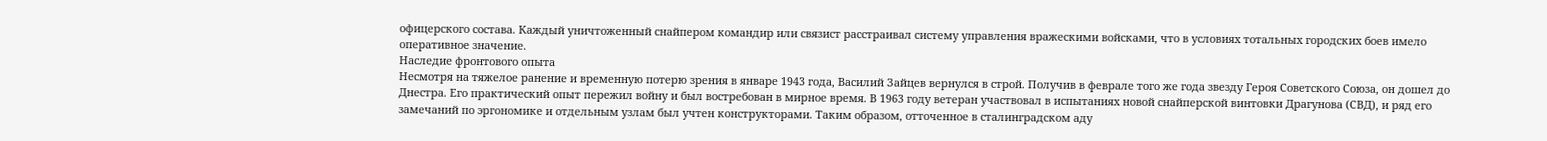офицерского состава. Каждый уничтоженный снайпером командир или связист расстраивал систему управления вражескими войсками, что в условиях тотальных городских боев имело оперативное значение.
Наследие фронтового опыта
Несмотря на тяжелое ранение и временную потерю зрения в январе 1943 года, Василий Зайцев вернулся в строй. Получив в феврале того же года звезду Героя Советского Союза, он дошел до Днестра. Его практический опыт пережил войну и был востребован в мирное время. В 1963 году ветеран участвовал в испытаниях новой снайперской винтовки Драгунова (СВД), и ряд его замечаний по эргономике и отдельным узлам был учтен конструкторами. Таким образом, отточенное в сталинградском аду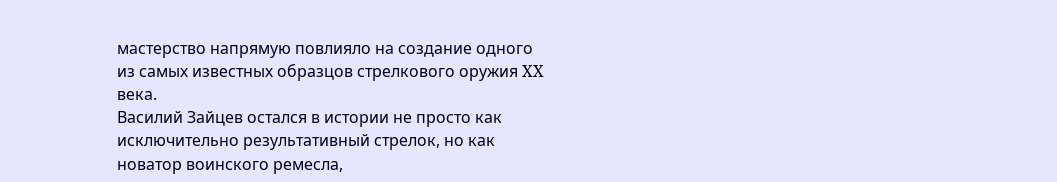мастерство напрямую повлияло на создание одного из самых известных образцов стрелкового оружия XX века.
Василий Зайцев остался в истории не просто как исключительно результативный стрелок, но как новатор воинского ремесла,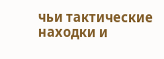чьи тактические находки и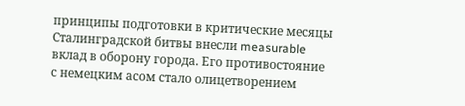принципы подготовки в критические месяцы Сталинградской битвы внесли measurable вклад в оборону города. Его противостояние с немецким асом стало олицетворением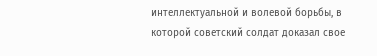интеллектуальной и волевой борьбы, в которой советский солдат доказал свое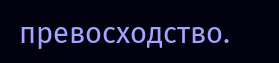превосходство.